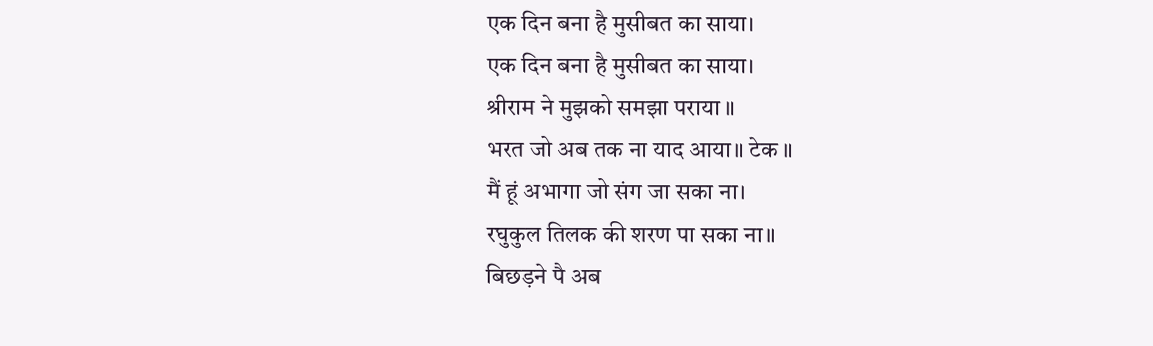एक दिन बना है मुसीबत का साया।
एक दिन बना है मुसीबत का साया।
श्रीराम ने मुझको समझा पराया ॥
भरत जो अब तक ना याद आया॥ टेक ॥
मैं हूं अभागा जो संग जा सका ना।
रघुकुल तिलक की शरण पा सका ना॥
बिछड़ने पै अब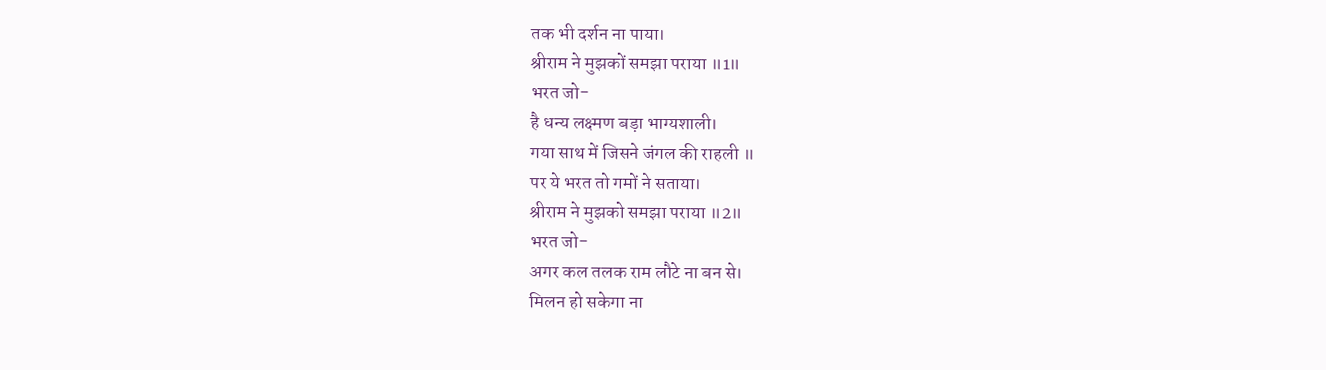तक भी दर्शन ना पाया।
श्रीराम ने मुझकों समझा पराया ॥1॥
भरत जो-
है धन्य लक्ष्मण बड़ा भाग्यशाली।
गया साथ में जिसने जंगल की राहली ॥
पर ये भरत तो गमों ने सताया।
श्रीराम ने मुझको समझा पराया ॥2॥
भरत जो-
अगर कल तलक राम लौटे ना बन से।
मिलन हो सकेगा ना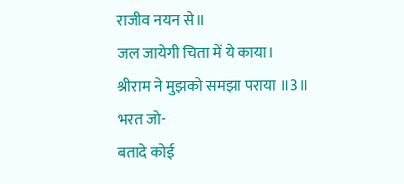राजीव नयन से॥
जल जायेगी चिता में ये काया।
श्रीराम ने मुझको समझा पराया ॥3॥
भरत जो-
बतादे कोई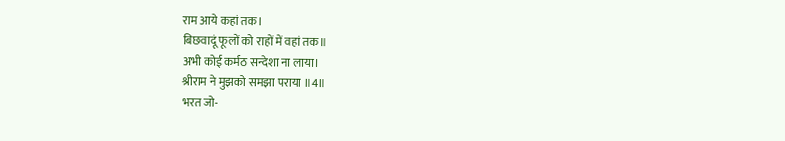राम आये कहां तक।
बिछवादूं फूलों को राहों में वहां तक॥
अभी कोई कर्मठ सन्देशा ना लाया।
श्रीराम ने मुझको समझा पराया ॥4॥
भरत जो-